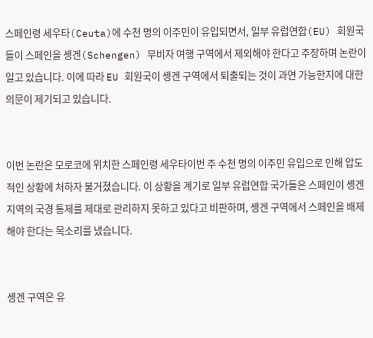스페인령 세우타(Ceuta)에 수천 명의 이주민이 유입되면서, 일부 유럽연합(EU) 회원국들이 스페인을 솅겐(Schengen) 무비자 여행 구역에서 제외해야 한다고 주장하며 논란이 일고 있습니다. 이에 따라 EU 회원국이 솅겐 구역에서 퇴출되는 것이 과연 가능한지에 대한 의문이 제기되고 있습니다.


이번 논란은 모로코에 위치한 스페인령 세우타이번 주 수천 명의 이주민 유입으로 인해 압도적인 상황에 처하자 불거졌습니다. 이 상황을 계기로 일부 유럽연합 국가들은 스페인이 솅겐 지역의 국경 통제를 제대로 관리하지 못하고 있다고 비판하며, 솅겐 구역에서 스페인을 배제해야 한다는 목소리를 냈습니다.


솅겐 구역은 유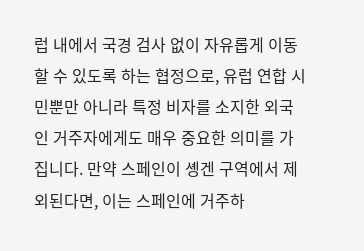럽 내에서 국경 검사 없이 자유롭게 이동할 수 있도록 하는 협정으로, 유럽 연합 시민뿐만 아니라 특정 비자를 소지한 외국인 거주자에게도 매우 중요한 의미를 가집니다. 만약 스페인이 솅겐 구역에서 제외된다면, 이는 스페인에 거주하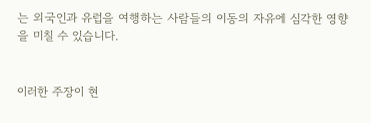는 외국인과 유럽을 여행하는 사람들의 이동의 자유에 심각한 영향을 미칠 수 있습니다.


이러한 주장이 현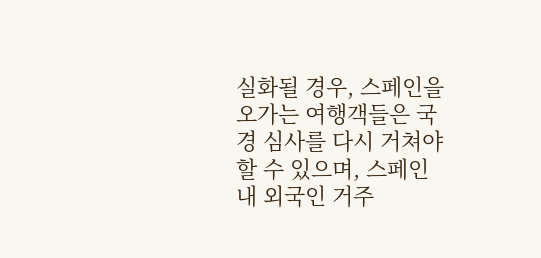실화될 경우, 스페인을 오가는 여행객들은 국경 심사를 다시 거쳐야 할 수 있으며, 스페인 내 외국인 거주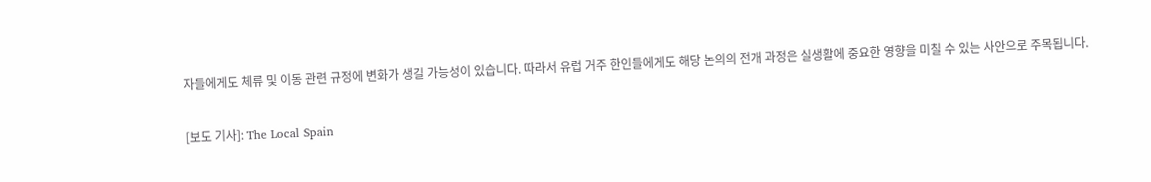자들에게도 체류 및 이동 관련 규정에 변화가 생길 가능성이 있습니다. 따라서 유럽 거주 한인들에게도 해당 논의의 전개 과정은 실생활에 중요한 영향을 미칠 수 있는 사안으로 주목됩니다.

[보도 기사]: The Local Spain